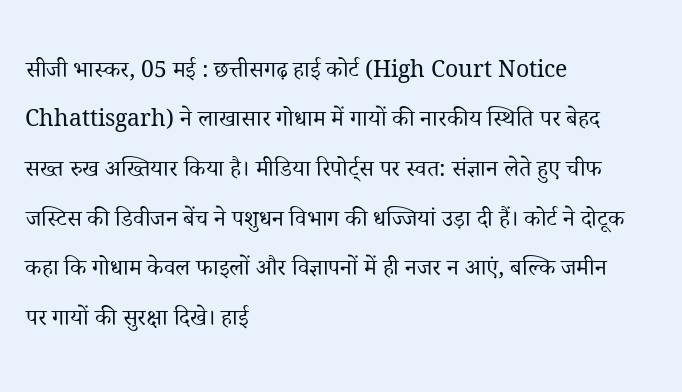सीजी भास्कर, 05 मई : छत्तीसगढ़ हाई कोर्ट (High Court Notice Chhattisgarh) ने लाखासार गोधाम में गायों की नारकीय स्थिति पर बेहद सख्त रुख अख्तियार किया है। मीडिया रिपोर्ट्स पर स्वत: संज्ञान लेते हुए चीफ जस्टिस की डिवीजन बेंच ने पशुधन विभाग की धज्जियां उड़ा दी हैं। कोर्ट ने दोटूक कहा कि गोधाम केवल फाइलों और विज्ञापनों में ही नजर न आएं, बल्कि जमीन पर गायों की सुरक्षा दिखे। हाई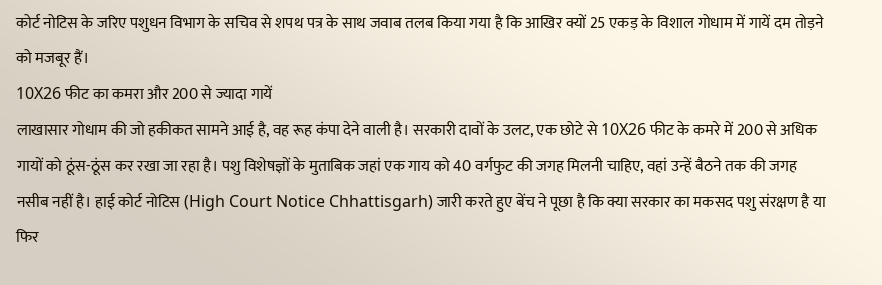कोर्ट नोटिस के जरिए पशुधन विभाग के सचिव से शपथ पत्र के साथ जवाब तलब किया गया है कि आखिर क्यों 25 एकड़ के विशाल गोधाम में गायें दम तोड़ने को मजबूर हैं।
10X26 फीट का कमरा और 200 से ज्यादा गायें
लाखासार गोधाम की जो हकीकत सामने आई है, वह रूह कंपा देने वाली है। सरकारी दावों के उलट, एक छोटे से 10X26 फीट के कमरे में 200 से अधिक गायों को ठूंस-ठूंस कर रखा जा रहा है। पशु विशेषज्ञों के मुताबिक जहां एक गाय को 40 वर्गफुट की जगह मिलनी चाहिए, वहां उन्हें बैठने तक की जगह नसीब नहीं है। हाई कोर्ट नोटिस (High Court Notice Chhattisgarh) जारी करते हुए बेंच ने पूछा है कि क्या सरकार का मकसद पशु संरक्षण है या फिर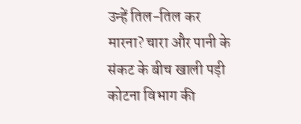उन्हें तिल-तिल कर मारना? चारा और पानी के संकट के बीच खाली पड़ी कोटना विभाग की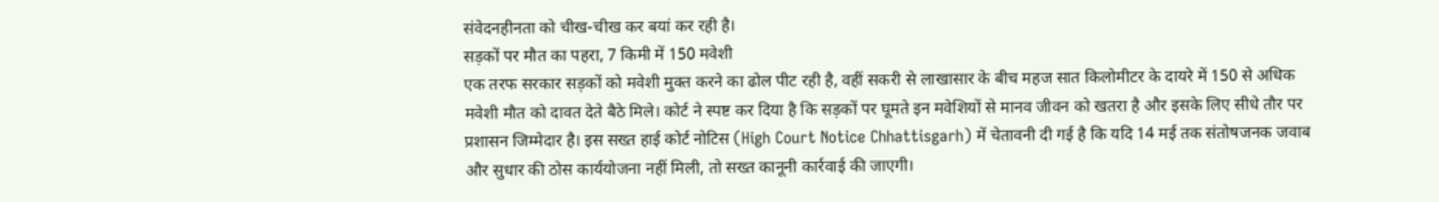संवेदनहीनता को चीख-चीख कर बयां कर रही है।
सड़कों पर मौत का पहरा, 7 किमी में 150 मवेशी
एक तरफ सरकार सड़कों को मवेशी मुक्त करने का ढोल पीट रही है, वहीं सकरी से लाखासार के बीच महज सात किलोमीटर के दायरे में 150 से अधिक मवेशी मौत को दावत देते बैठे मिले। कोर्ट ने स्पष्ट कर दिया है कि सड़कों पर घूमते इन मवेशियों से मानव जीवन को खतरा है और इसके लिए सीधे तौर पर प्रशासन जिम्मेदार है। इस सख्त हाई कोर्ट नोटिस (High Court Notice Chhattisgarh) में चेतावनी दी गई है कि यदि 14 मई तक संतोषजनक जवाब और सुधार की ठोस कार्ययोजना नहीं मिली, तो सख्त कानूनी कार्रवाई की जाएगी।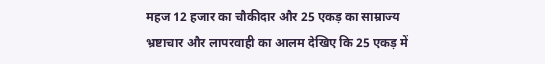महज 12 हजार का चौकीदार और 25 एकड़ का साम्राज्य
भ्रष्टाचार और लापरवाही का आलम देखिए कि 25 एकड़ में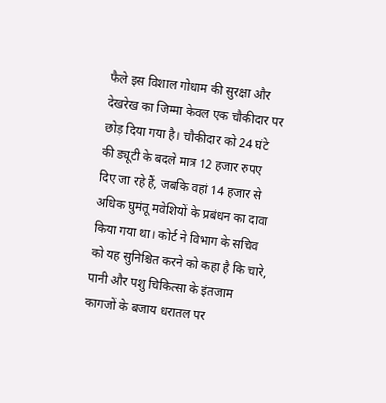फैले इस विशाल गोधाम की सुरक्षा और देखरेख का जिम्मा केवल एक चौकीदार पर छोड़ दिया गया है। चौकीदार को 24 घंटे की ड्यूटी के बदले मात्र 12 हजार रुपए दिए जा रहे हैं, जबकि वहां 14 हजार से अधिक घुमंतू मवेशियों के प्रबंधन का दावा किया गया था। कोर्ट ने विभाग के सचिव को यह सुनिश्चित करने को कहा है कि चारे, पानी और पशु चिकित्सा के इंतजाम कागजों के बजाय धरातल पर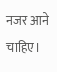नजर आने चाहिए।